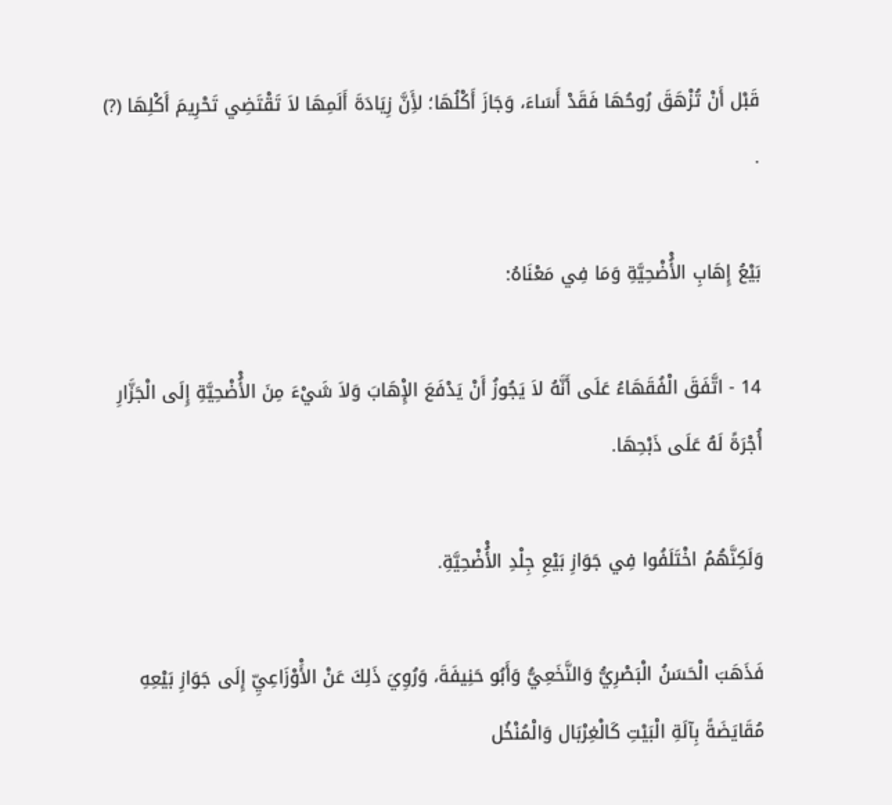قَبْل أَنْ تُزْهَقَ رُوحُهَا فَقَدْ أَسَاءَ، وَجَازَ أَكْلُهَا؛ لأَِنَّ زِيَادَةَ أَلَمِهَا لاَ تَقْتَضِي تَحْرِيمَ أَكْلِهَا (?) .

بَيْعُ إِهَابِ الأُْضْحِيَّةِ وَمَا فِي مَعْنَاهُ:

14 - اتَّفَقَ الْفُقَهَاءُ عَلَى أَنَّهُ لاَ يَجُوزُ أَنْ يَدْفَعَ الإِْهَابَ وَلاَ شَيْءَ مِنَ الأُْضْحِيَّةِ إِلَى الْجَزَّارِ أُجْرَةً لَهُ عَلَى ذَبْحِهَا.

وَلَكِنَّهُمُ اخْتَلَفُوا فِي جَوَازِ بَيْعِ جِلْدِ الأُْضْحِيَّةِ.

فَذَهَبَ الْحَسَنُ الْبَصْرِيُّ وَالنَّخَعِيُّ وَأَبُو حَنِيفَةَ، وَرُوِيَ ذَلِكَ عَنْ الأَْوْزَاعِيِّ إِلَى جَوَازِ بَيْعِهِ مُقَايَضَةً بِآلَةِ الْبَيْتِ كَالْغِرْبَال وَالْمُنْخُل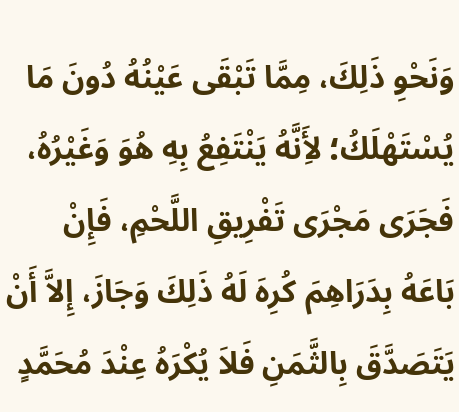وَنَحْوِ ذَلِكَ، مِمَّا تَبْقَى عَيْنُهُ دُونَ مَا يُسْتَهْلَكُ؛ لأَِنَّهُ يَنْتَفِعُ بِهِ هُوَ وَغَيْرُهُ، فَجَرَى مَجْرَى تَفْرِيقِ اللَّحْمِ، فَإِنْ بَاعَهُ بِدَرَاهِمَ كُرِهَ لَهُ ذَلِكَ وَجَازَ، إِلاَّ أَنْ يَتَصَدَّقَ بِالثَّمَنِ فَلاَ يُكْرَهُ عِنْدَ مُحَمَّدٍ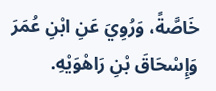خَاصَّةً، وَرُوِيَ عَنِ ابْنِ عُمَرَ وَإِسْحَاقَ بْنِ رَاهْوَيْهِ.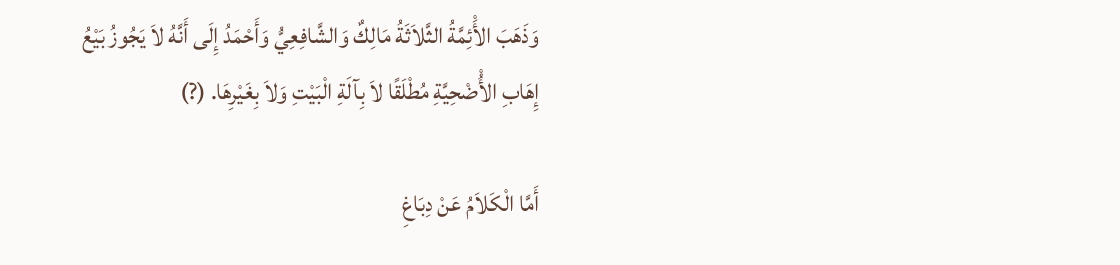وَذَهَبَ الأَْئِمَّةُ الثَّلاَثَةُ مَالِكٌ وَالشَّافِعِيُّ وَأَحْمَدُ إِلَى أَنَّهُ لاَ يَجُوزُ بَيْعُ إِهَابِ الأُْضْحِيَّةِ مُطْلَقًا لاَ بِآلَةِ الْبَيْتِ وَلاَ بِغَيْرِهَا. (?)

أَمَّا الْكَلاَمُ عَنْ دِبَاغِ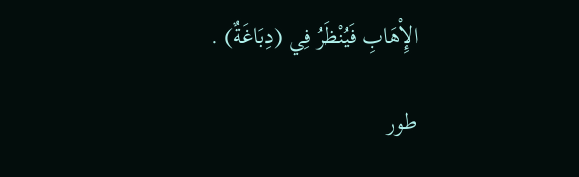الإِْهَابِ فَيُنْظَرُ فِي (دِبَاغَةٌ) .

طور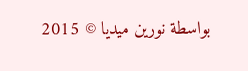بواسطة نورين ميديا © 2015